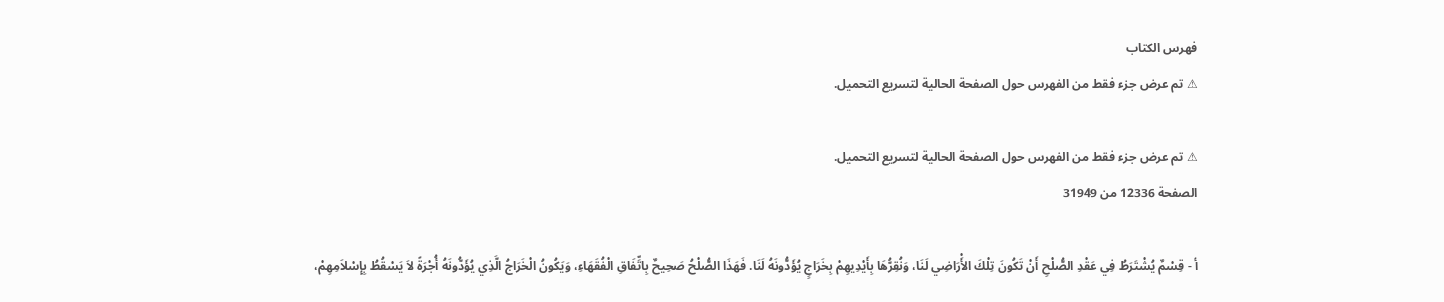فهرس الكتاب
⚠ تم عرض جزء فقط من الفهرس حول الصفحة الحالية لتسريع التحميل.

⚠ تم عرض جزء فقط من الفهرس حول الصفحة الحالية لتسريع التحميل.
الصفحة 12336 من 31949

أ - قِسْمٌ يُشْتَرَطُ فِي عَقْدِ الصُّلْحِ أَنْ تَكُونَ تِلْكَ الأَْرَاضِي لَنَا، وَنُقِرُّهَا بِأَيْدِيهِمْ بِخَرَاجٍ يُؤَدُّونَهُ لَنَا. فَهَذَا الصُّلْحُ صَحِيحٌ بِاتِّفَاقِ الْفُقَهَاءِ، وَيَكُونُ الْخَرَاجُ الَّذِي يُؤَدُّونَهُ أُجْرَةً لاَ يَسْقُطُ بِإِسْلاَمِهِمْ،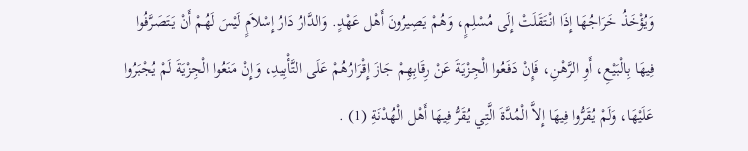وَيُؤْخَذُ خَرَاجُهَا إِذَا انْتَقَلَتْ إِلَى مُسْلِمٍ، وَهُمْ يَصِيرُونَ أَهْل عَهْدٍ. وَالدَّارُ دَارُ إِسْلاَمٍ لَيْسَ لَهُمْ أَنْ يَتَصَرَّفُوا فِيهَا بِالْبَيْعِ، أَوِ الرَّهْنِ، فَإِنْ دَفَعُوا الْجِزْيَةَ عَنْ رِقَابِهِمْ جَازَ إِقْرَارُهُمْ عَلَى التَّأْبِيدِ، وَإِنْ مَنَعُوا الْجِزْيَةَ لَمْ يُجْبَرُوا عَلَيْهَا، وَلَمْ يُقَرُّوا فِيهَا إِلاَّ الْمُدَّةَ الَّتِي يُقَرُّ فِيهَا أَهْل الْهُدْنَةِ (1) .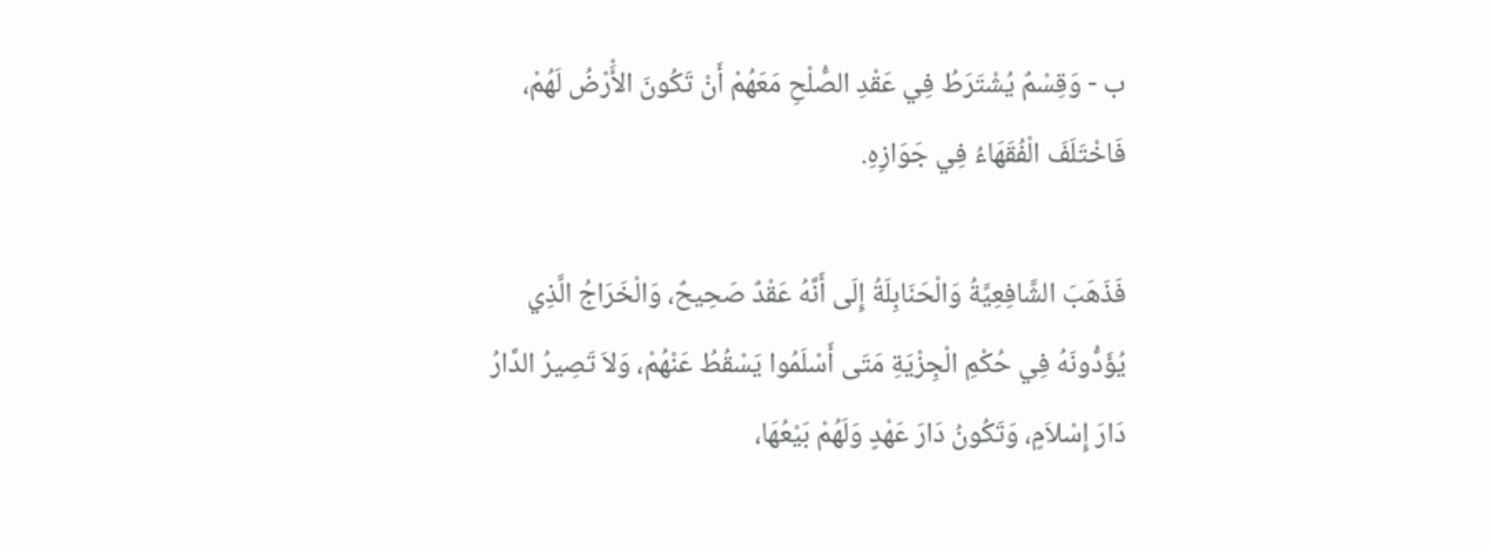ب - وَقِسْمٌ يُشْتَرَطُ فِي عَقْدِ الصُّلْحِ مَعَهُمْ أَنْ تَكُونَ الأَْرْضُ لَهُمْ، فَاخْتَلَفَ الْفُقَهَاءُ فِي جَوَازِهِ.

فَذَهَبَ الشَّافِعِيَّةُ وَالْحَنَابِلَةُ إِلَى أَنَّهُ عَقْدٌ صَحِيحٌ، وَالْخَرَاجُ الَّذِي يُؤَدُّونَهُ فِي حُكْمِ الْجِزْيَةِ مَتَى أَسْلَمُوا يَسْقُطُ عَنْهُمْ، وَلاَ تَصِيرُ الدَّارُ دَارَ إِسْلاَمٍ، وَتَكُونُ دَارَ عَهْدٍ وَلَهُمْ بَيْعُهَا،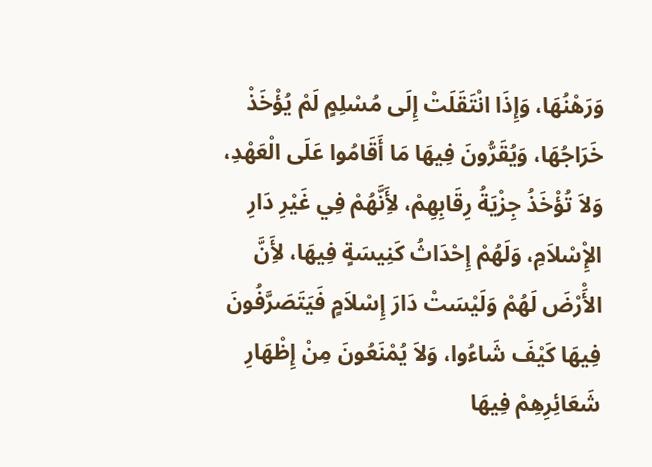وَرَهْنُهَا، وَإِذَا انْتَقَلَتْ إِلَى مُسْلِمٍ لَمْ يُؤْخَذْ خَرَاجُهَا، وَيُقَرُّونَ فِيهَا مَا أَقَامُوا عَلَى الْعَهْدِ، وَلاَ تُؤْخَذُ جِزْيَةُ رِقَابِهِمْ، لأَِنَّهُمْ فِي غَيْرِ دَارِ الإِْسْلاَمِ، وَلَهُمْ إِحْدَاثُ كَنِيسَةٍ فِيهَا، لأَِنَّ الأَْرْضَ لَهُمْ وَلَيْسَتْ دَارَ إِسْلاَمٍ فَيَتَصَرَّفُونَ فِيهَا كَيْفَ شَاءُوا، وَلاَ يُمْنَعُونَ مِنْ إِظْهَارِ شَعَائِرِهِمْ فِيهَا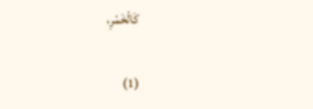كَالْخَمْرِ،

(1)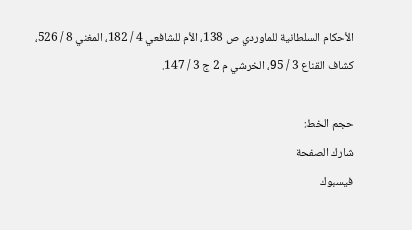الأحكام السلطانية للماوردي ص 138، الأم للشافعي 4 / 182، المغني 8 / 526، كشاف القناع 3 / 95، الخرشي م 2 ج 3 / 147.

حجم الخط:
شارك الصفحة
فيسبوك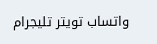واتساب تويتر تليجرام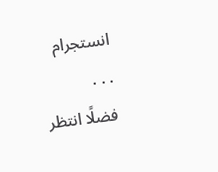انستجرام
. . .
فضلًا انتظر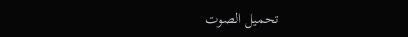تحميل الصوت